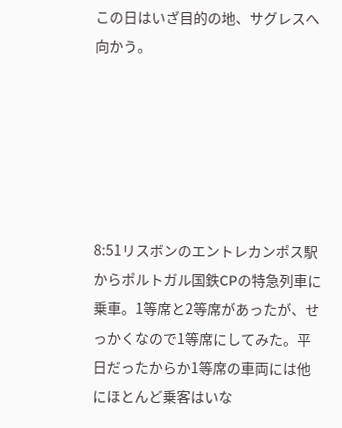この日はいざ目的の地、サグレスへ向かう。






8:51リスボンのエントレカンポス駅からポルトガル国鉄CPの特急列車に乗車。1等席と2等席があったが、せっかくなので1等席にしてみた。平日だったからか1等席の車両には他にほとんど乗客はいな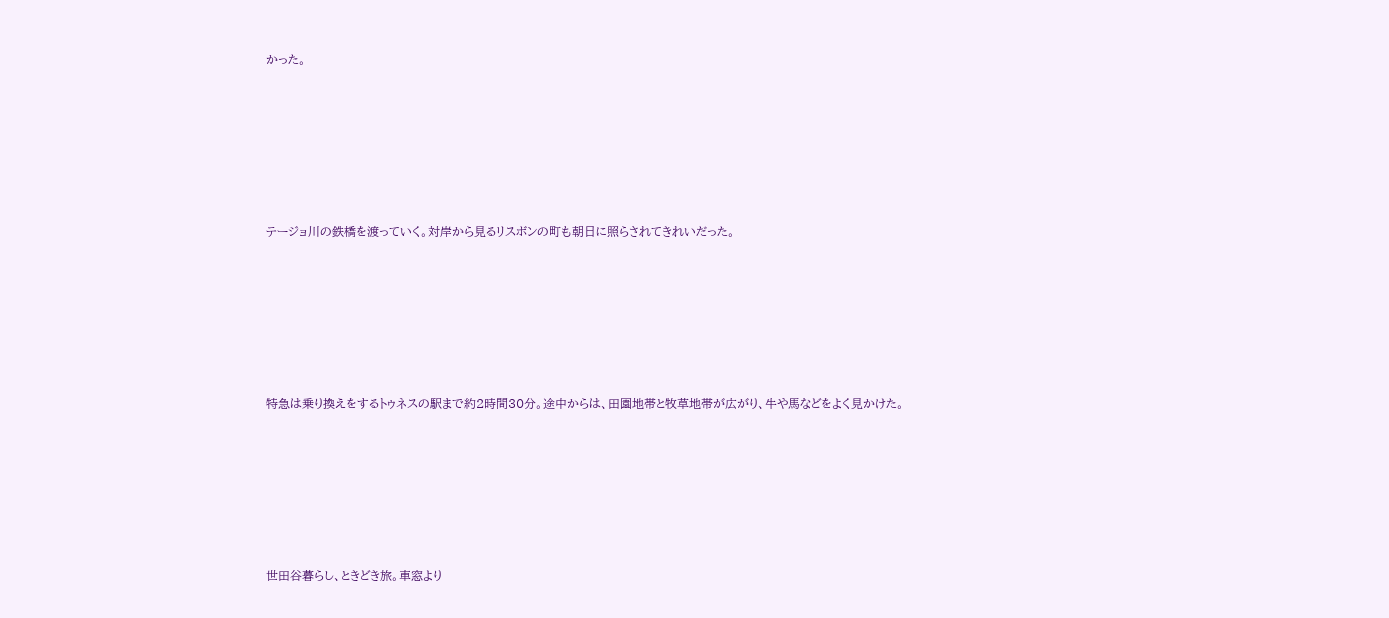かった。






テージョ川の鉄橋を渡っていく。対岸から見るリスボンの町も朝日に照らされてきれいだった。






特急は乗り換えをするトゥネスの駅まで約2時間30分。途中からは、田園地帯と牧草地帯が広がり、牛や馬などをよく見かけた。






世田谷暮らし、ときどき旅。車窓より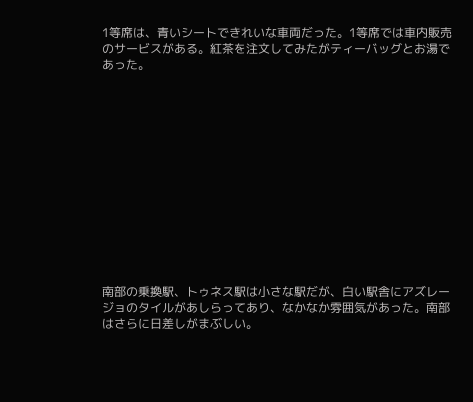1等席は、青いシートできれいな車両だった。1等席では車内販売のサービスがある。紅茶を注文してみたがティーバッグとお湯であった。













南部の乗換駅、トゥネス駅は小さな駅だが、白い駅舎にアズレージョのタイルがあしらってあり、なかなか雰囲気があった。南部はさらに日差しがまぶしい。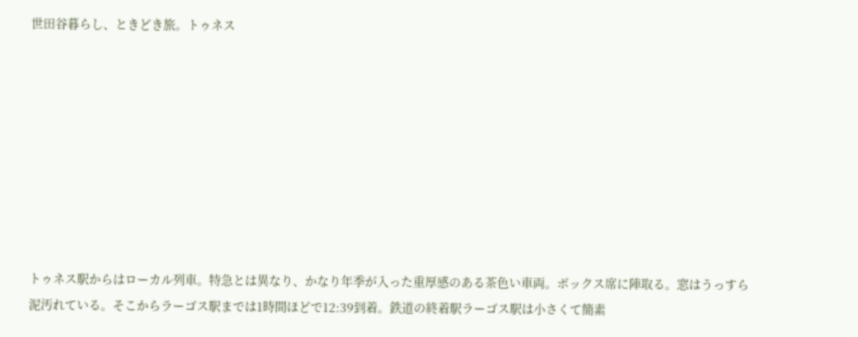世田谷暮らし、ときどき旅。トゥネス









トゥネス駅からはローカル列車。特急とは異なり、かなり年季が入った重厚感のある茶色い車両。ボックス席に陣取る。窓はうっすら泥汚れている。そこからラーゴス駅までは1時間ほどで12:39到着。鉄道の終着駅ラーゴス駅は小さくて簡素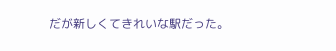だが新しくてきれいな駅だった。